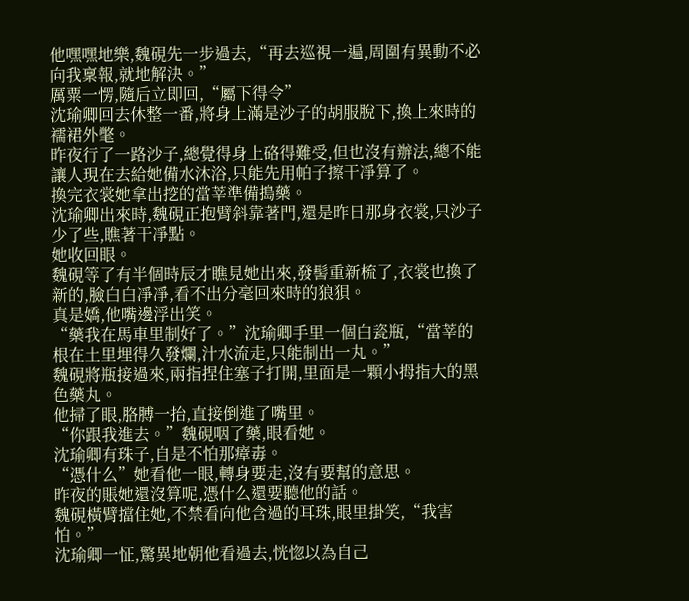他嘿嘿地樂,魏硯先一步過去,“再去巡視一遍,周圍有異動不必向我稟報,就地解決。”
厲粟一愣,隨后立即回,“屬下得令”
沈瑜卿回去休整一番,將身上滿是沙子的胡服脫下,換上來時的襦裙外氅。
昨夜行了一路沙子,總覺得身上硌得難受,但也沒有辦法,總不能讓人現在去給她備水沐浴,只能先用帕子擦干凈算了。
換完衣裳她拿出挖的當莘準備搗藥。
沈瑜卿出來時,魏硯正抱臂斜靠著門,還是昨日那身衣裳,只沙子少了些,瞧著干凈點。
她收回眼。
魏硯等了有半個時辰才瞧見她出來,發髻重新梳了,衣裳也換了新的,臉白白凈凈,看不出分毫回來時的狼狽。
真是嬌,他嘴邊浮出笑。
“藥我在馬車里制好了。”沈瑜卿手里一個白瓷瓶,“當莘的根在土里埋得久發爛,汁水流走,只能制出一丸。”
魏硯將瓶接過來,兩指捏住塞子打開,里面是一顆小拇指大的黑色藥丸。
他掃了眼,胳膊一抬,直接倒進了嘴里。
“你跟我進去。”魏硯咽了藥,眼看她。
沈瑜卿有珠子,自是不怕那瘴毒。
“憑什么”她看他一眼,轉身要走,沒有要幫的意思。
昨夜的賬她還沒算呢,憑什么還要聽他的話。
魏硯橫臂擋住她,不禁看向他含過的耳珠,眼里掛笑,“我害怕。”
沈瑜卿一怔,驚異地朝他看過去,恍惚以為自己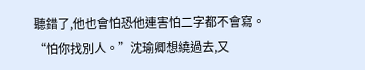聽錯了,他也會怕恐他連害怕二字都不會寫。
“怕你找別人。”沈瑜卿想繞過去,又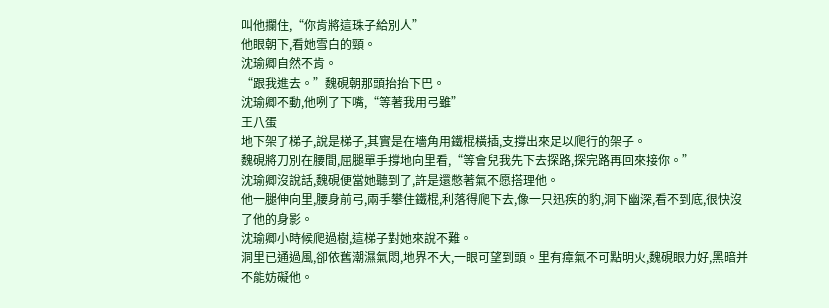叫他攔住,“你肯將這珠子給別人”
他眼朝下,看她雪白的頸。
沈瑜卿自然不肯。
“跟我進去。”魏硯朝那頭抬抬下巴。
沈瑜卿不動,他咧了下嘴,“等著我用弓雖”
王八蛋
地下架了梯子,說是梯子,其實是在墻角用鐵棍橫插,支撐出來足以爬行的架子。
魏硯將刀別在腰間,屈腿單手撐地向里看,“等會兒我先下去探路,探完路再回來接你。”
沈瑜卿沒說話,魏硯便當她聽到了,許是還憋著氣不愿搭理他。
他一腿伸向里,腰身前弓,兩手攀住鐵棍,利落得爬下去,像一只迅疾的豹,洞下幽深,看不到底,很快沒了他的身影。
沈瑜卿小時候爬過樹,這梯子對她來說不難。
洞里已通過風,卻依舊潮濕氣悶,地界不大,一眼可望到頭。里有瘴氣不可點明火,魏硯眼力好,黑暗并不能妨礙他。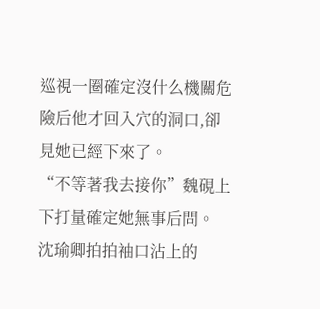巡視一圈確定沒什么機關危險后他才回入穴的洞口,卻見她已經下來了。
“不等著我去接你”魏硯上下打量確定她無事后問。
沈瑜卿拍拍袖口沾上的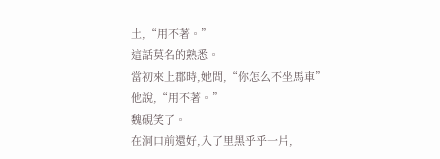土,“用不著。”
這話莫名的熟悉。
當初來上郡時,她問,“你怎么不坐馬車”
他說,“用不著。”
魏硯笑了。
在洞口前還好,入了里黑乎乎一片,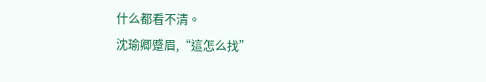什么都看不清。
沈瑜卿蹙眉,“這怎么找”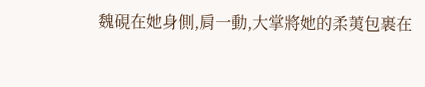魏硯在她身側,肩一動,大掌將她的柔荑包裹在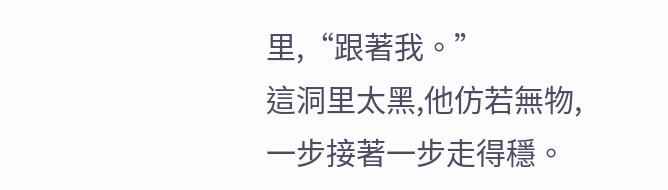里,“跟著我。”
這洞里太黑,他仿若無物,一步接著一步走得穩。